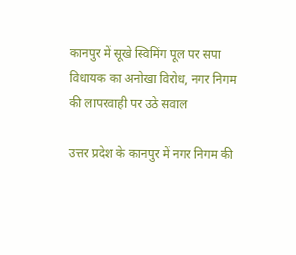कानपुर में सूखे स्विमिंग पूल पर सपा विधायक का अनोखा विरोध, नगर निगम की लापरवाही पर उठे सवाल

उत्तर प्रदेश के कानपुर में नगर निगम की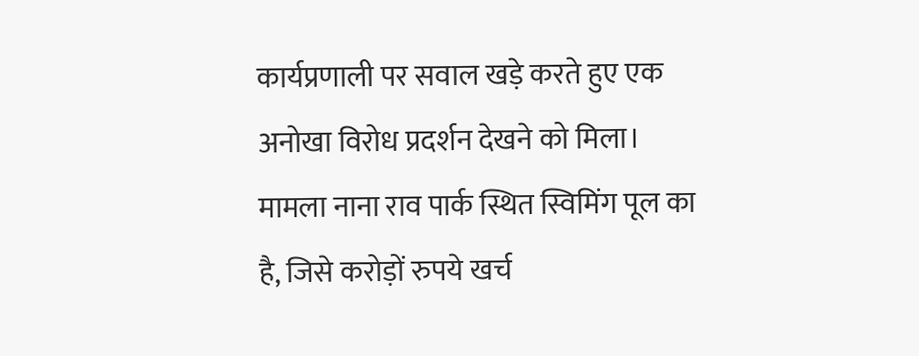कार्यप्रणाली पर सवाल खड़े करते हुए एक अनोखा विरोध प्रदर्शन देखने को मिला। मामला नाना राव पार्क स्थित स्विमिंग पूल का है, जिसे करोड़ों रुपये खर्च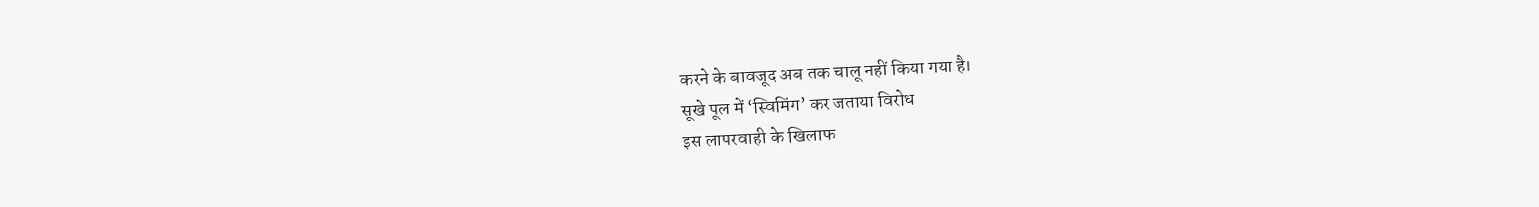करने के बावजूद अब तक चालू नहीं किया गया है।
सूखे पूल में ‘स्विमिंग’ कर जताया विरोध
इस लापरवाही के खिलाफ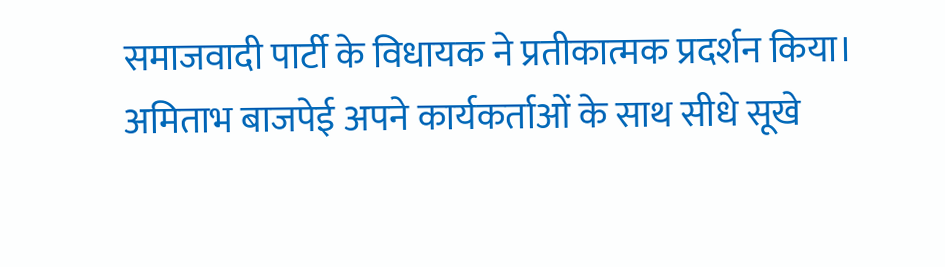समाजवादी पार्टी के विधायक ने प्रतीकात्मक प्रदर्शन किया।
अमिताभ बाजपेई अपने कार्यकर्ताओं के साथ सीधे सूखे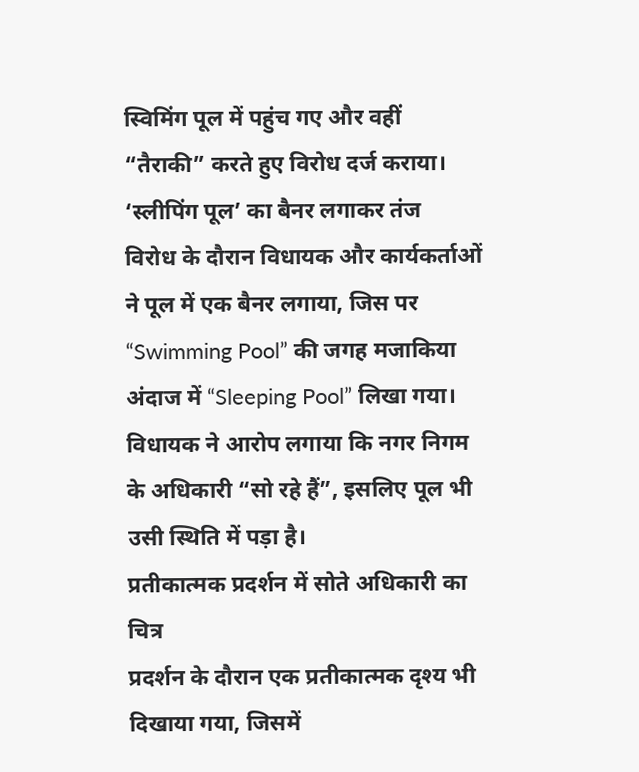स्विमिंग पूल में पहुंच गए और वहीं “तैराकी” करते हुए विरोध दर्ज कराया।
‘स्लीपिंग पूल’ का बैनर लगाकर तंज
विरोध के दौरान विधायक और कार्यकर्ताओं ने पूल में एक बैनर लगाया, जिस पर “Swimming Pool” की जगह मजाकिया अंदाज में “Sleeping Pool” लिखा गया।
विधायक ने आरोप लगाया कि नगर निगम के अधिकारी “सो रहे हैं”, इसलिए पूल भी उसी स्थिति में पड़ा है।
प्रतीकात्मक प्रदर्शन में सोते अधिकारी का चित्र
प्रदर्शन के दौरान एक प्रतीकात्मक दृश्य भी दिखाया गया, जिसमें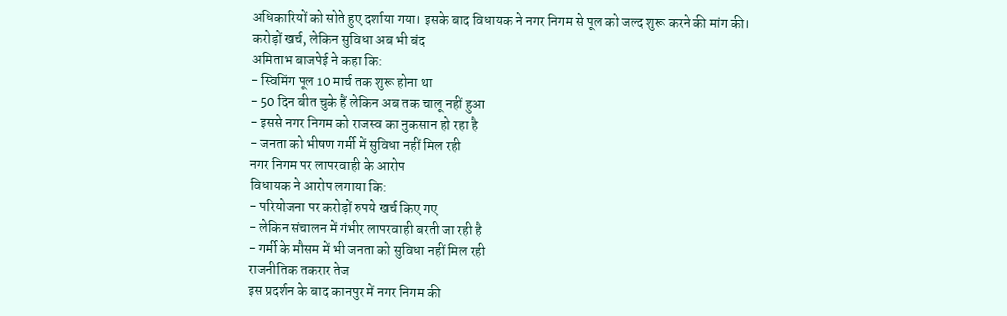अधिकारियों को सोते हुए दर्शाया गया। इसके बाद विधायक ने नगर निगम से पूल को जल्द शुरू करने की मांग की।
करोड़ों खर्च, लेकिन सुविधा अब भी बंद
अमिताभ बाजपेई ने कहा कि:
- स्विमिंग पूल 10 मार्च तक शुरू होना था
- 50 दिन बीत चुके हैं लेकिन अब तक चालू नहीं हुआ
- इससे नगर निगम को राजस्व का नुकसान हो रहा है
- जनता को भीषण गर्मी में सुविधा नहीं मिल रही
नगर निगम पर लापरवाही के आरोप
विधायक ने आरोप लगाया कि:
- परियोजना पर करोड़ों रुपये खर्च किए गए
- लेकिन संचालन में गंभीर लापरवाही बरती जा रही है
- गर्मी के मौसम में भी जनता को सुविधा नहीं मिल रही
राजनीतिक तकरार तेज
इस प्रदर्शन के बाद कानपुर में नगर निगम की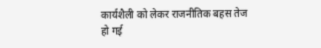कार्यशैली को लेकर राजनीतिक बहस तेज हो गई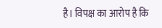है। विपक्ष का आरोप है कि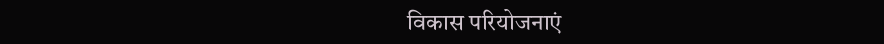विकास परियोजनाएं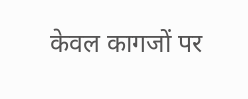केवल कागजों पर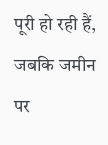पूरी हो रही हैं, जबकि जमीन पर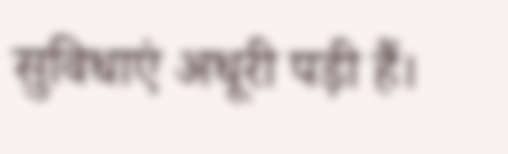सुविधाएं अधूरी पड़ी हैं।